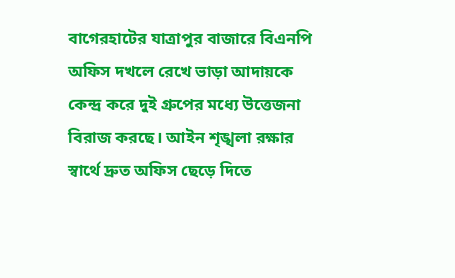বাগেরহাটের যাত্রাপুর বাজারে বিএনপি অফিস দখলে রেখে ভাড়া আদায়কে কেন্দ্র করে দুই গ্রুপের মধ্যে উত্তেজনা বিরাজ করছে। আইন শৃঙ্খলা রক্ষার স্বার্থে দ্রুত অফিস ছেড়ে দিতে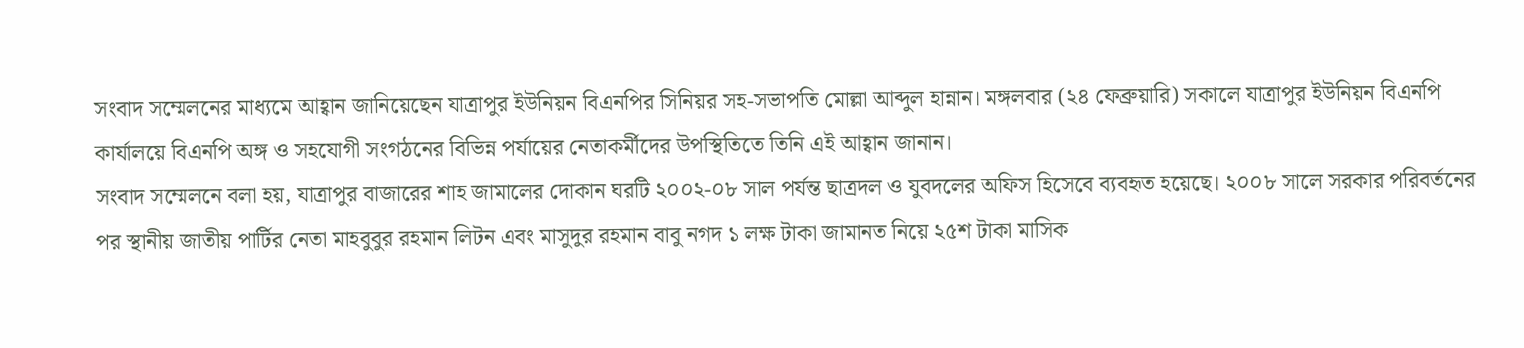সংবাদ সম্মেলনের মাধ্যমে আহ্বান জানিয়েছেন যাত্রাপুর ইউনিয়ন বিএনপির সিনিয়র সহ-সভাপতি মোল্লা আব্দুল হান্নান। মঙ্গলবার (২৪ ফেব্রুয়ারি) সকালে যাত্রাপুর ইউনিয়ন বিএনপি কার্যালয়ে বিএনপি অঙ্গ ও সহযোগী সংগঠনের বিভিন্ন পর্যায়ের নেতাকর্মীদের উপস্থিতিতে তিনি এই আহ্বান জানান।
সংবাদ সম্মেলনে বলা হয়, যাত্রাপুর বাজারের শাহ জামালের দোকান ঘরটি ২০০২-০৮ সাল পর্যন্ত ছাত্রদল ও যুবদলের অফিস হিসেবে ব্যবহৃত হয়েছে। ২০০৮ সালে সরকার পরিবর্তনের পর স্থানীয় জাতীয় পার্টির নেতা মাহবুবুর রহমান লিটন এবং মাসুদুর রহমান বাবু নগদ ১ লক্ষ টাকা জামানত নিয়ে ২৫শ টাকা মাসিক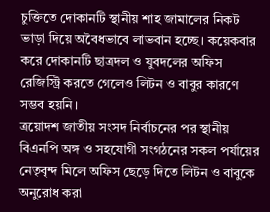চুক্তিতে দোকানটি স্থানীয় শাহ জামালের নিকট ভাড়া দিয়ে অবৈধভাবে লাভবান হচ্ছে। কয়েকবার করে দোকানটি ছাত্রদল ও যুবদলের অফিস রেজিস্ট্রি করতে গেলেও লিটন ও বাবুর কারণে সম্ভব হয়নি।
ত্রয়োদশ জাতীয় সংসদ নির্বাচনের পর স্থানীয় বিএনপি অঙ্গ ও সহযোগী সংগঠনের সকল পর্যায়ের নেতৃবৃন্দ মিলে অফিস ছেড়ে দিতে লিটন ও বাবুকে অনুরোধ করা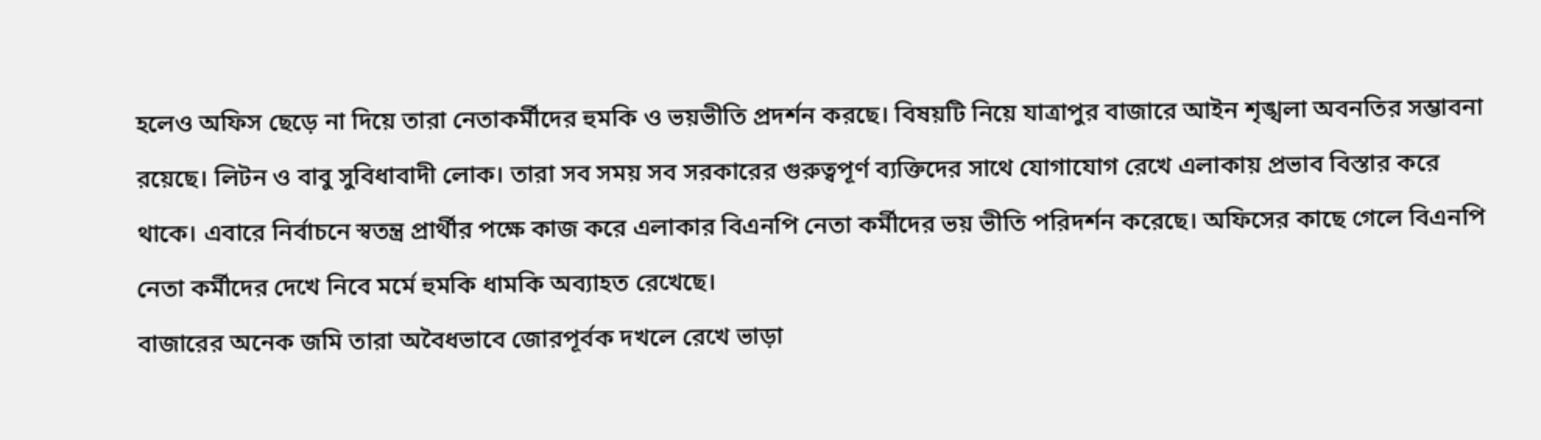হলেও অফিস ছেড়ে না দিয়ে তারা নেতাকর্মীদের হুমকি ও ভয়ভীতি প্রদর্শন করছে। বিষয়টি নিয়ে যাত্রাপুর বাজারে আইন শৃঙ্খলা অবনতির সম্ভাবনা রয়েছে। লিটন ও বাবু সুবিধাবাদী লোক। তারা সব সময় সব সরকারের গুরুত্বপূর্ণ ব্যক্তিদের সাথে যোগাযোগ রেখে এলাকায় প্রভাব বিস্তার করে থাকে। এবারে নির্বাচনে স্বতন্ত্র প্রার্থীর পক্ষে কাজ করে এলাকার বিএনপি নেতা কর্মীদের ভয় ভীতি পরিদর্শন করেছে। অফিসের কাছে গেলে বিএনপি নেতা কর্মীদের দেখে নিবে মর্মে হুমকি ধামকি অব্যাহত রেখেছে।
বাজারের অনেক জমি তারা অবৈধভাবে জোরপূর্বক দখলে রেখে ভাড়া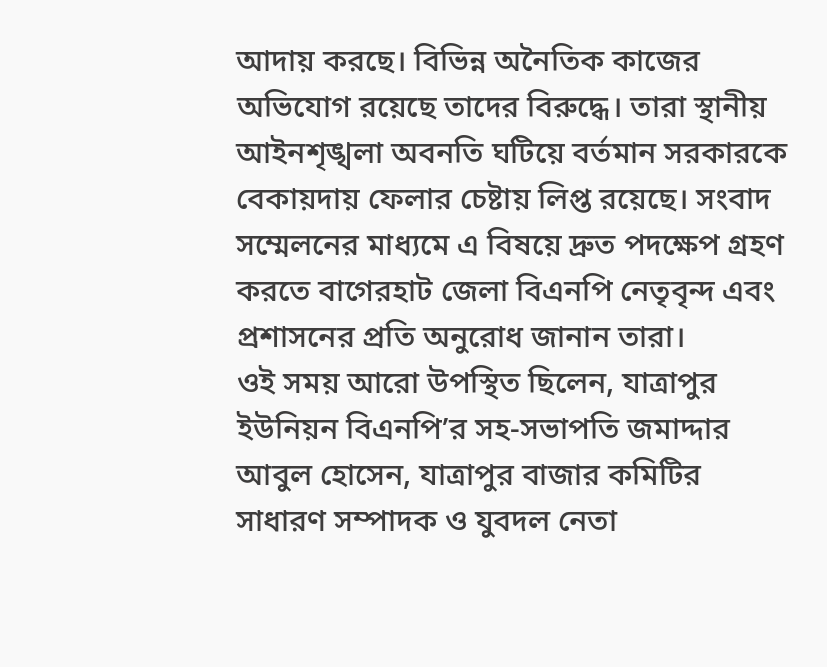আদায় করছে। বিভিন্ন অনৈতিক কাজের অভিযোগ রয়েছে তাদের বিরুদ্ধে। তারা স্থানীয় আইনশৃঙ্খলা অবনতি ঘটিয়ে বর্তমান সরকারকে বেকায়দায় ফেলার চেষ্টায় লিপ্ত রয়েছে। সংবাদ সম্মেলনের মাধ্যমে এ বিষয়ে দ্রুত পদক্ষেপ গ্রহণ করতে বাগেরহাট জেলা বিএনপি নেতৃবৃন্দ এবং প্রশাসনের প্রতি অনুরোধ জানান তারা।
ওই সময় আরো উপস্থিত ছিলেন, যাত্রাপুর ইউনিয়ন বিএনপি’র সহ-সভাপতি জমাদ্দার আবুল হোসেন, যাত্রাপুর বাজার কমিটির সাধারণ সম্পাদক ও যুবদল নেতা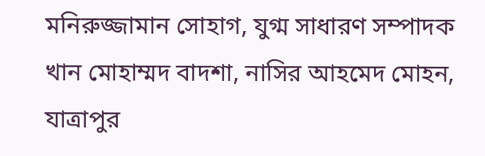মনিরুজ্জামান সোহাগ, যুগ্ম সাধারণ সম্পাদক খান মোহাম্মদ বাদশা, নাসির আহমেদ মোহন, যাত্রাপুর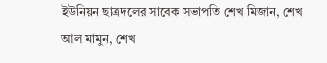ইউনিয়ন ছাত্রদলের সাবেক সভাপতি শেখ মিজান, শেখ আল মামুন, শেখ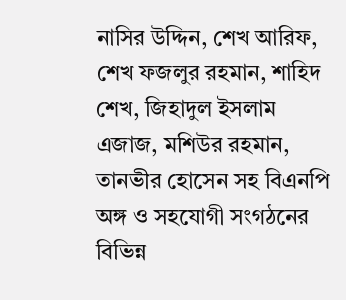নাসির উদ্দিন, শেখ আরিফ, শেখ ফজলুর রহমান, শাহিদ শেখ, জিহাদুল ইসলাম এজাজ, মশিউর রহমান, তানভীর হোসেন সহ বিএনপি অঙ্গ ও সহযোগী সংগঠনের বিভিন্ন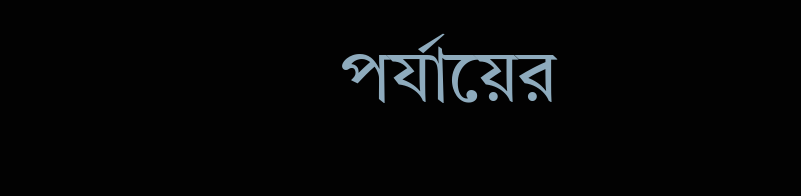পর্যায়ের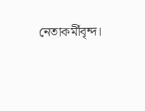নেতাকর্মীবৃন্দ।